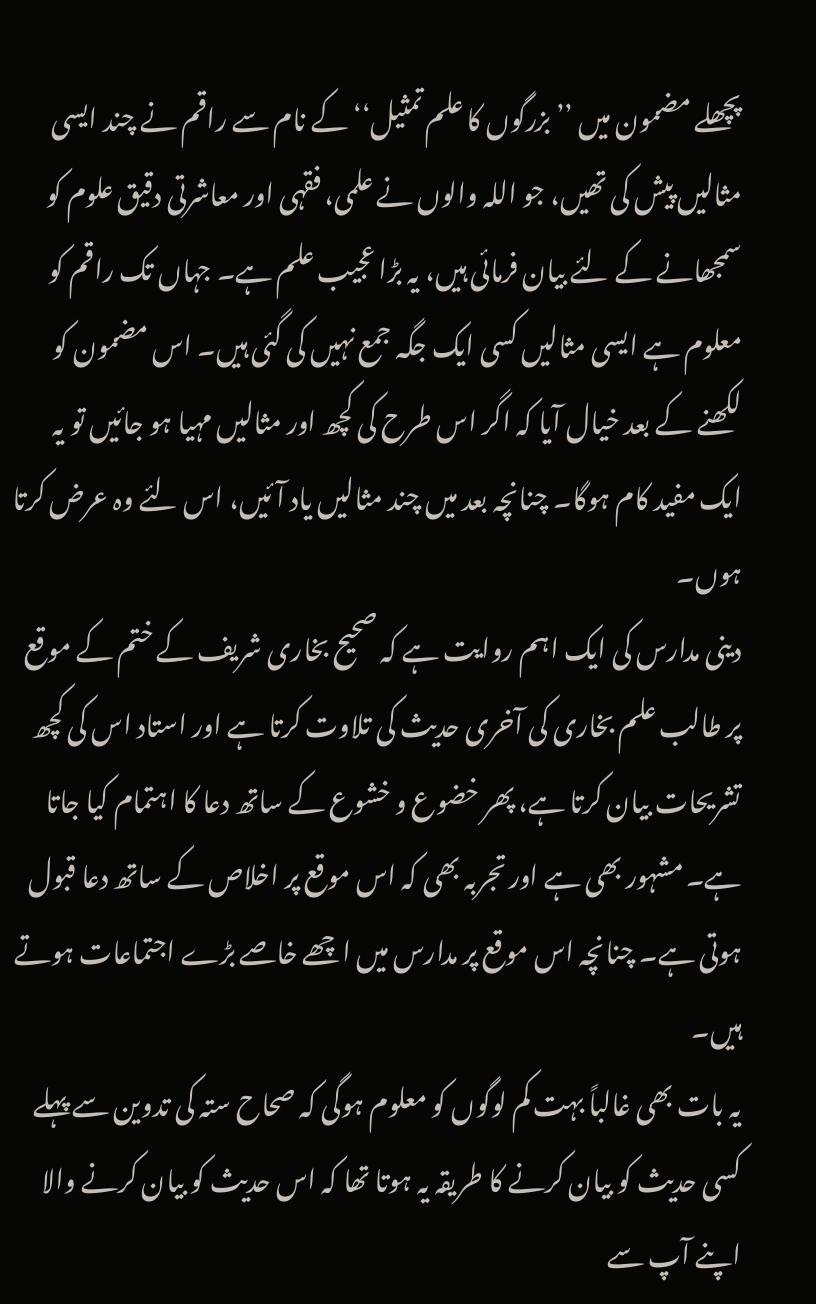پچھلے مضمون میں ’’بزرگوں کا علم تمثیل‘‘ کے نام سے راقم نے چند ایسی مثالیں پیش کی تھیں، جو اللہ والوں نے علمی، فقہی اور معاشرتی دقیق علوم کو سمجھانے کے لئے بیان فرمائی ہیں، یہ بڑا عجیب علم ہے۔ جہاں تک راقم کو معلوم ہے ایسی مثالیں کسی ایک جگہ جمع نہیں کی گئی ہیں۔ اس مضمون کو لکھنے کے بعد خیال آیا کہ اگر اس طرح کی کچھ اور مثالیں مہیا ہو جائیں تو یہ ایک مفید کام ہوگا۔ چنانچہ بعد میں چند مثالیں یاد آئیں، اس لئے وہ عرض کرتا ہوں۔
دینی مدارس کی ایک اہم روایت ہے کہ صحیح بخاری شریف کے ختم کے موقع پر طالب علم بخاری کی آخری حدیث کی تلاوت کرتا ہے اور استاد اس کی کچھ تشریحات بیان کرتا ہے، پھر خضوع و خشوع کے ساتھ دعا کا اہتمام کیا جاتا ہے۔ مشہور بھی ہے اور تجربہ بھی کہ اس موقع پر اخلاص کے ساتھ دعا قبول ہوتی ہے۔ چنانچہ اس موقع پر مدارس میں اچھے خاصے بڑے اجتماعات ہوتے ہیں۔
یہ بات بھی غالباً بہت کم لوگوں کو معلوم ہوگی کہ صحاح ستہ کی تدوین سے پہلے کسی حدیث کو بیان کرنے کا طریقہ یہ ہوتا تھا کہ اس حدیث کو بیان کرنے والا اپنے آپ سے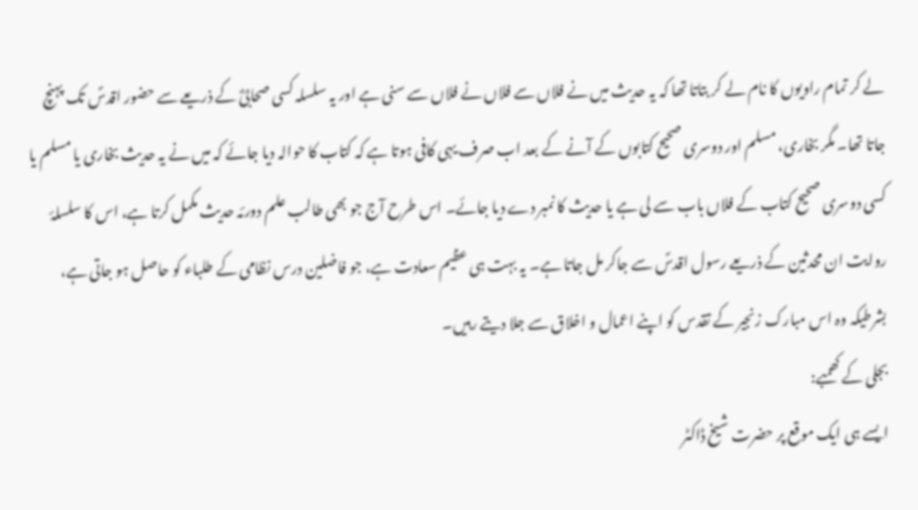لے کر تمام راویوں کا نام لے کر بتاتا تھا کہ یہ حدیث میں نے فلاں سے فلاں نے فلاں سے سنی ہے اور یہ سلسلہ کسی صحابیؓ کے ذریعے سے حضور اقدسؐ تک پہنچ جاتا تھا۔ مگر بخاری، مسلم اور دوسری صحیح کتابوں کے آنے کے بعد اب صرف یہی کافی ہوتا ہے کہ کتاب کا حوالہ دیا جائے کہ میں نے یہ حدیث بخاری یا مسلم یا کسی دوسری صحیح کتاب کے فلاں باب سے لی ہے یا حدیث کا نمبر دے دیا جائے۔ اس طرح آج جو بھی طالب علم دورئہ حدیث مکمل کرتا ہے، اس کا سلسلۂ روایت ان محدثین کے ذریعے رسول اقدسؐ سے جاکر مل جاتا ہے۔ یہ بہت ہی عظیم سعادت ہے، جو فاضلین درس نظامی کے طلباء کو حاصل ہو جاتی ہے، بشرطیکہ وہ اس مبارک زنجیر کے تقدس کو اپنے اعمال و اخلاق سے جلا دیتے رہیں۔
بجلی کے کھمبے:
ایسے ہی ایک موقع پر حضرت شیخ ڈاکٹر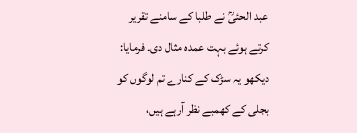عبد الحئیؒ نے طلبا کے سامنے تقریر کرتے ہوئے بہت عمدہ مثال دی۔ فرمایا: دیکھو یہ سڑک کے کنارے تم لوگوں کو بجلی کے کھمبے نظر آرہے ہیں،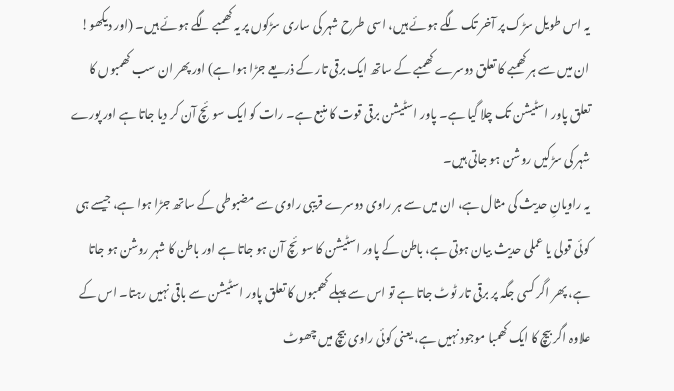یہ اس طویل سڑک پر آخر تک لگے ہوئے ہیں، اسی طرح شہر کی ساری سڑکوں پر یہ کھمبے لگے ہوئے ہیں۔ (اور دیکھو! ان میں سے ہر کھمبے کا تعلق دوسرے کھمبے کے ساتھ ایک برقی تار کے ذریعے جڑا ہوا ہے) اور پھر ان سب کھمبوں کا تعلق پاور اسٹیشن تک چلا گیا ہے۔ پاور اسٹیشن برقی قوت کا منبع ہے۔ رات کو ایک سوئچ آن کر دیا جاتا ہے اور پورے شہر کی سڑکیں روشن ہو جاتی ہیں۔
یہ راویانِ حدیث کی مثال ہے، ان میں سے ہر راوی دوسرے قریبی راوی سے مضبوطی کے ساتھ جڑا ہوا ہے، جیسے ہی کوئی قولی یا عملی حدیث بیان ہوتی ہے، باطن کے پاور اسٹیشن کا سوئچ آن ہو جاتا ہے اور باطن کا شہر روشن ہو جاتا ہے، پھر اگر کسی جگہ پر برقی تار ٹوٹ جاتا ہے تو اس سے پہلے کھمبوں کا تعلق پاور اسٹیشن سے باقی نہیں رہتا۔ اس کے علاوہ اگر بیچ کا ایک کھمبا موجود نہیں ہے، یعنی کوئی راوی بیچ میں چھوٹ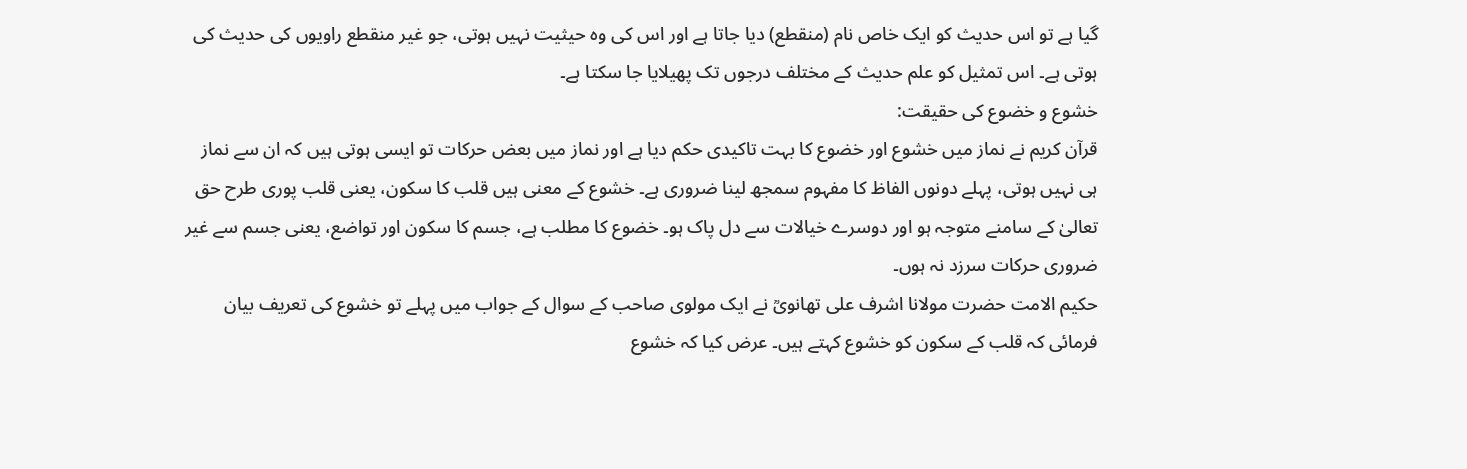گیا ہے تو اس حدیث کو ایک خاص نام (منقطع) دیا جاتا ہے اور اس کی وہ حیثیت نہیں ہوتی، جو غیر منقطع راویوں کی حدیث کی ہوتی ہے۔ اس تمثیل کو علم حدیث کے مختلف درجوں تک پھیلایا جا سکتا ہے۔
خشوع و خضوع کی حقیقت:
قرآن کریم نے نماز میں خشوع اور خضوع کا بہت تاکیدی حکم دیا ہے اور نماز میں بعض حرکات تو ایسی ہوتی ہیں کہ ان سے نماز ہی نہیں ہوتی، پہلے دونوں الفاظ کا مفہوم سمجھ لینا ضروری ہے۔ خشوع کے معنی ہیں قلب کا سکون، یعنی قلب پوری طرح حق تعالیٰ کے سامنے متوجہ ہو اور دوسرے خیالات سے دل پاک ہو۔ خضوع کا مطلب ہے، جسم کا سکون اور تواضع، یعنی جسم سے غیر ضروری حرکات سرزد نہ ہوں۔
حکیم الامت حضرت مولانا اشرف علی تھانویؒ نے ایک مولوی صاحب کے سوال کے جواب میں پہلے تو خشوع کی تعریف بیان فرمائی کہ قلب کے سکون کو خشوع کہتے ہیں۔ عرض کیا کہ خشوع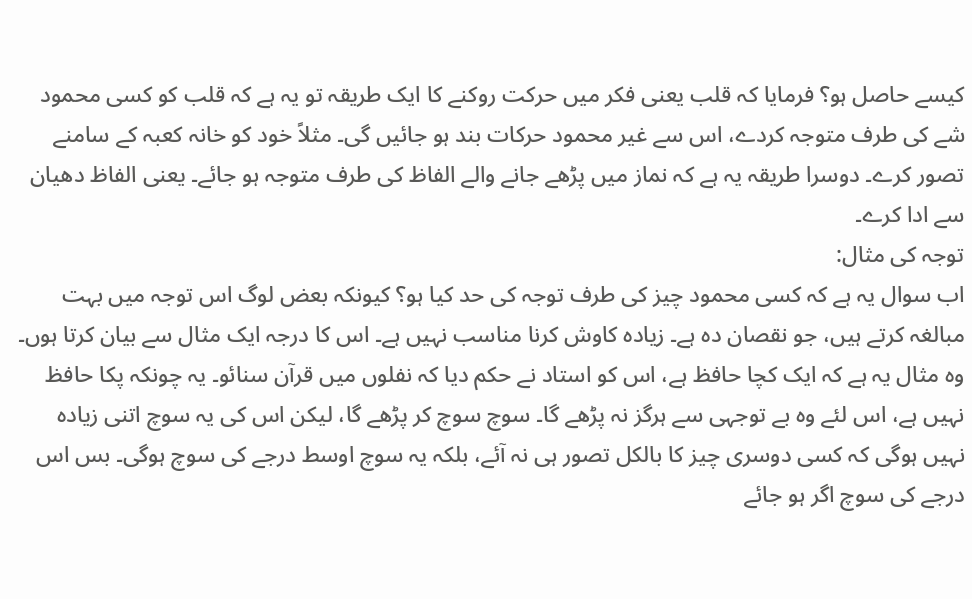کیسے حاصل ہو؟ فرمایا کہ قلب یعنی فکر میں حرکت روکنے کا ایک طریقہ تو یہ ہے کہ قلب کو کسی محمود شے کی طرف متوجہ کردے، اس سے غیر محمود حرکات بند ہو جائیں گی۔ مثلاً خود کو خانہ کعبہ کے سامنے تصور کرے۔ دوسرا طریقہ یہ ہے کہ نماز میں پڑھے جانے والے الفاظ کی طرف متوجہ ہو جائے۔ یعنی الفاظ دھیان سے ادا کرے۔
توجہ کی مثال:
اب سوال یہ ہے کہ کسی محمود چیز کی طرف توجہ کی حد کیا ہو؟ کیونکہ بعض لوگ اس توجہ میں بہت مبالغہ کرتے ہیں، جو نقصان دہ ہے۔ زیادہ کاوش کرنا مناسب نہیں ہے۔ اس کا درجہ ایک مثال سے بیان کرتا ہوں۔ وہ مثال یہ ہے کہ ایک کچا حافظ ہے، اس کو استاد نے حکم دیا کہ نفلوں میں قرآن سنائو۔ یہ چونکہ پکا حافظ نہیں ہے، اس لئے وہ بے توجہی سے ہرگز نہ پڑھے گا۔ سوچ سوچ کر پڑھے گا، لیکن اس کی یہ سوچ اتنی زیادہ نہیں ہوگی کہ کسی دوسری چیز کا بالکل تصور ہی نہ آئے، بلکہ یہ سوچ اوسط درجے کی سوچ ہوگی۔ بس اس درجے کی سوچ اگر ہو جائے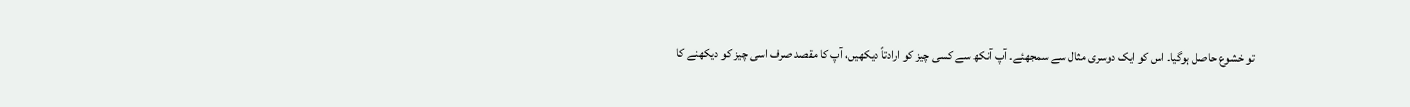تو خشوع حاصل ہوگیا۔ اس کو ایک دوسری مثال سے سمجھئے۔ آپ آنکھ سے کسی چیز کو ارادتاً دیکھیں، آپ کا مقصد صرف اسی چیز کو دیکھنے کا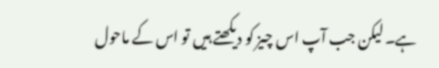ہے۔ لیکن جب آپ اس چیز کو دیکھتے ہیں تو اس کے ماحول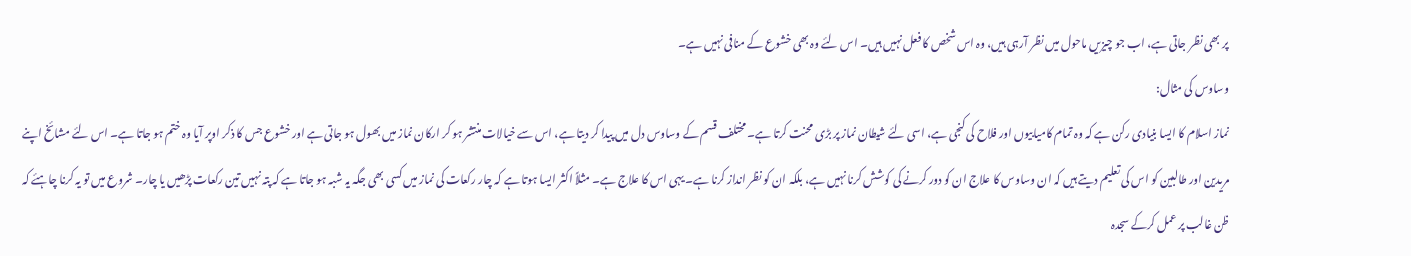پر بھی نظر جاتی ہے، اب جو چیزیں ماحول میں نظر آرہی ہیں، وہ اس شخص کا فعل نہیں ہیں۔ اس لئے وہ بھی خشوع کے منافی نہیں ہے۔
وساوس کی مثال:
نماز اسلام کا ایسا بنیادی رکن ہے کہ وہ تمام کامیابیوں اور فلاح کی کنجی ہے، اسی لئے شیطان نماز پر بڑی محنت کرتا ہے۔ مختلف قسم کے وساوس دل میں پیدا کر دیتا ہے، اس سے خیالات منتشر ہو کر ارکان نماز میں بھول ہو جاتی ہے اور خشوع جس کا ذکر اوپر آیا وہ ختم ہو جاتا ہے۔ اس لئے مشائخ اپنے مریدین اور طالبین کو اس کی تعلیم دیتے ہیں کہ ان وساوس کا علاج ان کو دور کرنے کی کوشش کرنا نہیں ہے، بلکہ ان کو نظر انداز کرنا ہے۔ یہی اس کا علاج ہے۔ مثلاً اکثر ایسا ہوتا ہے کہ چار رکعات کی نماز میں کسی بھی جگہ یہ شبہ ہو جاتا ہے کہ پتہ نہیں تین رکعات پڑھیں یا چار۔ شروع میں تو یہ کرنا چاہئے کہ ظن غالب پر عمل کرکے سجدہ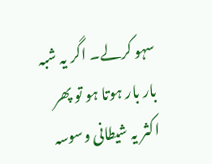سہو کرلے۔ اگر یہ شبہ بار بار ہوتا ہو تو پھر اکثر یہ شیطانی وسوسہ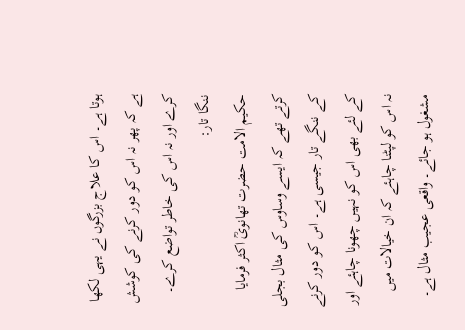ہوتا ہے۔ اس کا علاج بزرگوں نے یہی لکھا ہے کہ پھر نہ اس کو دور کرنے کی کوشش کرے اور نہ اس کی خاطر تواضع کرے۔
ننگا تار:
حکیم الامت حضرت تھانویؒ اکثر فرمایا کرتے تھے کہ ایسے وساوس کی مثال بجلی کے ننگے تار جیسی ہے۔ اس کو دور کرنے کے لئے بھی اس کو نہیں چھونا چاہئے اور نہ اس کو لپٹنا چاہئے کہ ان خیالات میں مشغول ہو جائے۔ واقعی عجیب مثال ہے۔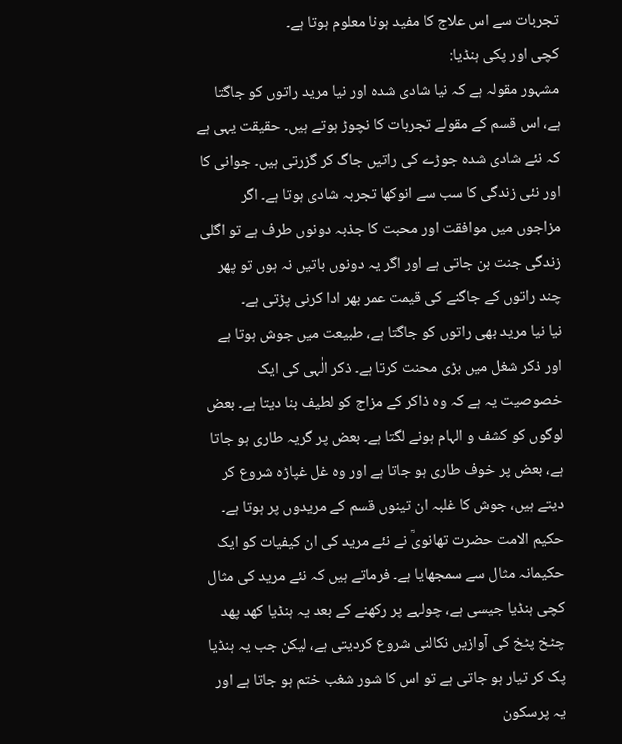تجربات سے اس علاج کا مفید ہونا معلوم ہوتا ہے۔
کچی اور پکی ہنڈیا:
مشہور مقولہ ہے کہ نیا شادی شدہ اور نیا مرید راتوں کو جاگتا ہے، اس قسم کے مقولے تجربات کا نچوڑ ہوتے ہیں۔ حقیقت یہی ہے کہ نئے شادی شدہ جوڑے کی راتیں جاگ کر گزرتی ہیں۔ جوانی کا اور نئی زندگی کا سب سے انوکھا تجربہ شادی ہوتا ہے۔ اگر مزاجوں میں موافقت اور محبت کا جذبہ دونوں طرف ہے تو اگلی زندگی جنت بن جاتی ہے اور اگر یہ دونوں باتیں نہ ہوں تو پھر چند راتوں کے جاگنے کی قیمت عمر بھر ادا کرنی پڑتی ہے۔
نیا نیا مرید بھی راتوں کو جاگتا ہے، طبیعت میں جوش ہوتا ہے اور ذکر شغل میں بڑی محنت کرتا ہے۔ ذکر الٰہی کی ایک خصوصیت یہ ہے کہ وہ ذاکر کے مزاج کو لطیف بنا دیتا ہے۔ بعض لوگوں کو کشف و الہام ہونے لگتا ہے۔ بعض پر گریہ طاری ہو جاتا ہے، بعض پر خوف طاری ہو جاتا ہے اور وہ غل غپاڑہ شروع کر دیتے ہیں، جوش کا غلبہ ان تینوں قسم کے مریدوں پر ہوتا ہے۔
حکیم الامت حضرت تھانویؒ نے نئے مرید کی ان کیفیات کو ایک حکیمانہ مثال سے سمجھایا ہے۔ فرماتے ہیں کہ نئے مرید کی مثال کچی ہنڈیا جیسی ہے، چولہے پر رکھنے کے بعد یہ ہنڈیا کھد پھد چٹخ پٹخ کی آوازیں نکالنی شروع کردیتی ہے، لیکن جب یہ ہنڈیا پک کر تیار ہو جاتی ہے تو اس کا شور شغب ختم ہو جاتا ہے اور یہ پرسکون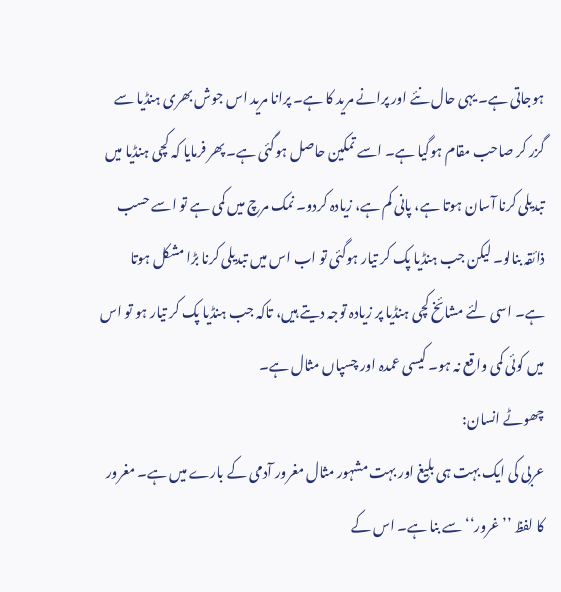ہوجاتی ہے۔ یہی حال نئے اور پرانے مرید کا ہے۔ پرانا مرید اس جوش بھری ہنڈیا سے گزر کر صاحب مقام ہوگیا ہے۔ اسے تمکین حاصل ہوگئی ہے۔ پھر فرمایا کہ کچی ہنڈیا میں تبدیلی کرنا آسان ہوتا ہے، پانی کم ہے، زیادہ کردو۔ نمک مرچ میں کمی ہے تو اسے حسب ذائقہ بنالو۔ لیکن جب ہنڈیا پک کر تیار ہوگئی تو اب اس میں تبدیلی کرنا بڑا مشکل ہوتا ہے۔ اسی لئے مشائخ کچی ہنڈیا پر زیادہ توجہ دیتے ہیں، تاکہ جب ہنڈیا پک کر تیار ہو تو اس میں کوئی کمی واقع نہ ہو۔ کیسی عمدہ اور چسپاں مثال ہے۔
چھوٹے انسان:
عربی کی ایک بہت ہی بلیغ اور بہت مشہور مثال مغرور آدمی کے بارے میں ہے۔ مغرور کا لفظ ’’غرور‘‘ سے بنا ہے۔ اس کے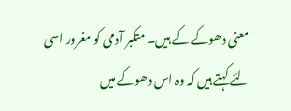معنی دھوکے کے ہیں۔ متکبر آدمی کو مغرور اسی لئے کہتے ہیں کہ وہ اس دھوکے میں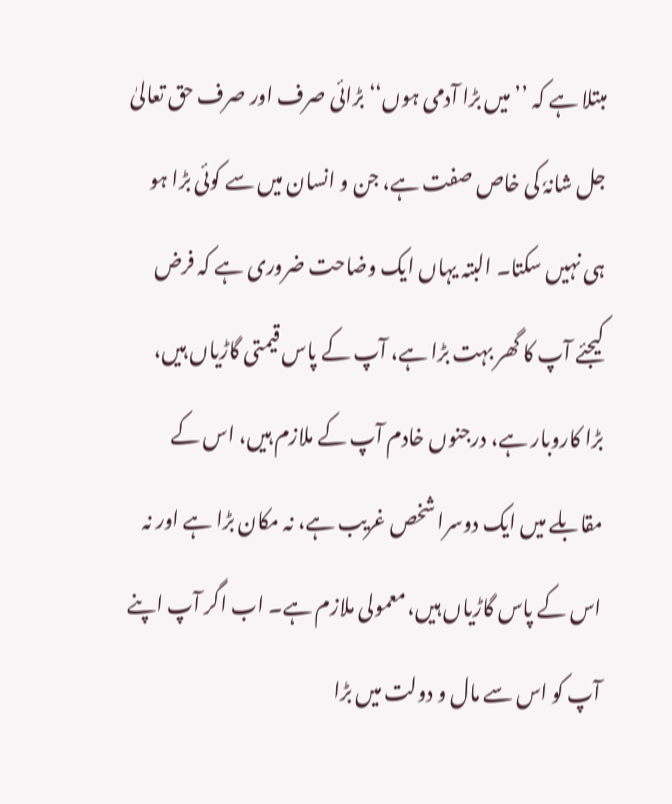مبتلا ہے کہ ’’میں بڑا آدمی ہوں‘‘ بڑائی صرف اور صرف حق تعالیٰ جل شانہٗ کی خاص صفت ہے، جن و انسان میں سے کوئی بڑا ہو ہی نہیں سکتا۔ البتہ یہاں ایک وضاحت ضروری ہے کہ فرض کیجئے آپ کا گھر بہت بڑا ہے، آپ کے پاس قیمتی گاڑیاں ہیں، بڑا کاروبار ہے، درجنوں خادم آپ کے ملازم ہیں، اس کے مقابلے میں ایک دوسرا شخص غریب ہے، نہ مکان بڑا ہے اور نہ اس کے پاس گاڑیاں ہیں، معمولی ملازم ہے۔ اب اگر آپ اپنے آپ کو اس سے مال و دولت میں بڑا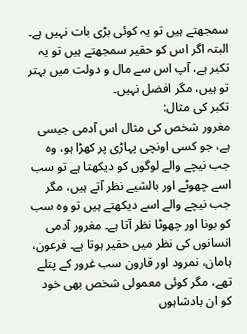سمجھتے ہیں تو یہ کوئی بڑی بات نہیں ہے۔ البتہ اگر اس کو حقیر سمجھتے ہیں تو یہ تکبر ہے، آپ اس سے مال و دولت میں بہتر تو ہیں، مگر افضل نہیں۔
تکبر کی مثال:
مغرور شخص کی مثال اس آدمی جیسی ہے، جو کسی اونچی پہاڑی پر کھڑا ہو، وہ جب نیچے والے لوگوں کو دیکھتا ہے تو سب اسے چھوٹے اور بالشیے نظر آتے ہیں، مگر جب نیچے والے اسے دیکھتے ہیں تو وہ سب کو بونا اور چھوٹا نظر آتا ہے۔ مغرور آدمی انسانوں کی نظر میں حقیر ہوتا ہے۔ فرعون، ہامان، نمرود اور قارون سب غرور کے پتلے تھے، مگر کوئی معمولی شخص بھی خود کو ان بادشاہوں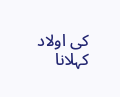کی اولاد کہلانا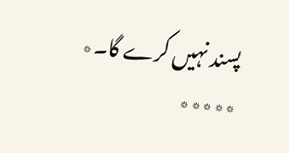پسند نہیں کرے گا۔٭
٭٭٭٭٭